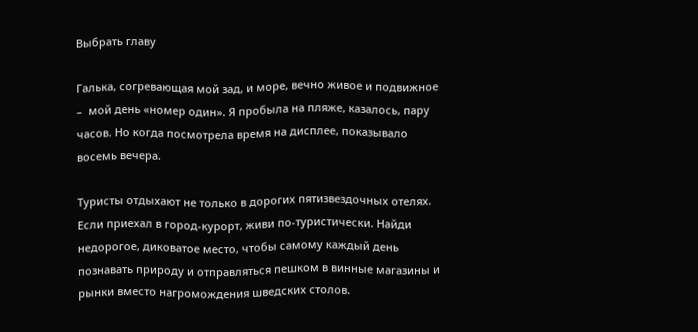Выбрать главу

Галька, согревающая мой зад, и море, вечно живое и подвижное –  мой день «номер один». Я пробыла на пляже, казалось, пару часов. Но когда посмотрела время на дисплее, показывало восемь вечера.

Туристы отдыхают не только в дорогих пятизвездочных отелях. Если приехал в город-курорт, живи по-туристически. Найди недорогое, диковатое место, чтобы самому каждый день познавать природу и отправляться пешком в винные магазины и рынки вместо нагромождения шведских столов.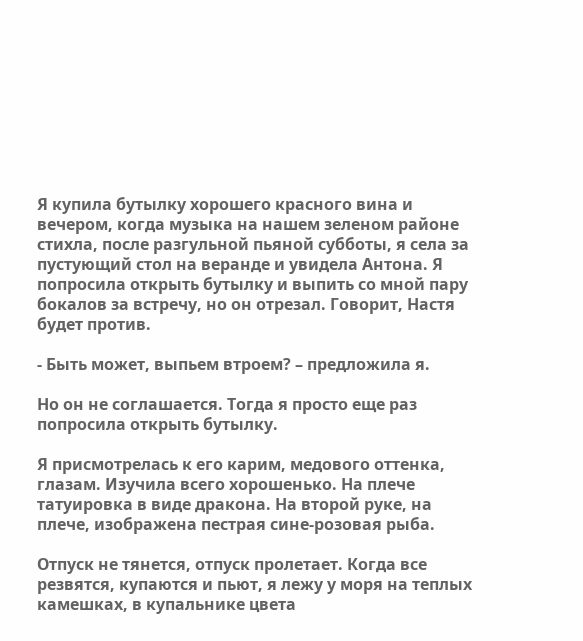Я купила бутылку хорошего красного вина и вечером, когда музыка на нашем зеленом районе стихла, после разгульной пьяной субботы, я села за пустующий стол на веранде и увидела Антона. Я попросила открыть бутылку и выпить со мной пару бокалов за встречу, но он отрезал. Говорит, Настя будет против.

- Быть может, выпьем втроем? – предложила я.

Но он не соглашается. Тогда я просто еще раз попросила открыть бутылку.

Я присмотрелась к его карим, медового оттенка, глазам. Изучила всего хорошенько. На плече татуировка в виде дракона. На второй руке, на плече, изображена пестрая сине-розовая рыба.

Отпуск не тянется, отпуск пролетает. Когда все резвятся, купаются и пьют, я лежу у моря на теплых камешках, в купальнике цвета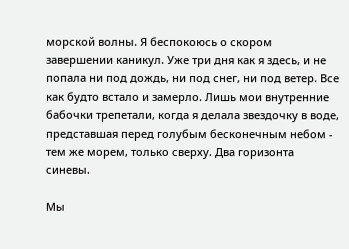морской волны. Я беспокоюсь о скором завершении каникул. Уже три дня как я здесь, и не попала ни под дождь, ни под снег, ни под ветер. Все как будто встало и замерло. Лишь мои внутренние бабочки трепетали, когда я делала звездочку в воде, представшая перед голубым бесконечным небом - тем же морем, только сверху. Два горизонта синевы.

Мы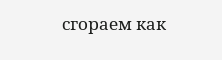сгораем как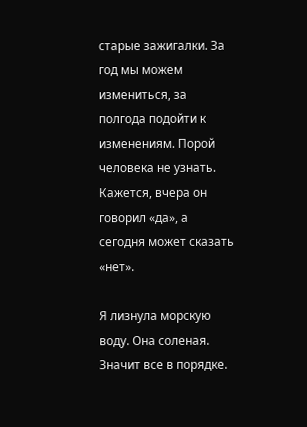старые зажигалки. За год мы можем измениться, за полгода подойти к изменениям. Порой человека не узнать. Кажется, вчера он говорил «да», а сегодня может сказать «нет».

Я лизнула морскую воду. Она соленая. Значит все в порядке.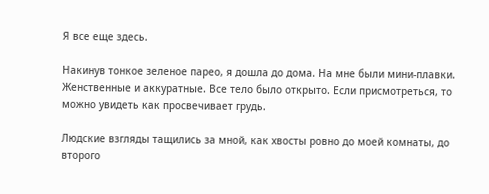Я все еще здесь.

Накинув тонкое зеленое парео, я дошла до дома. На мне были мини-плавки. Женственные и аккуратные. Все тело было открыто. Если присмотреться, то можно увидеть как просвечивает грудь.

Людские взгляды тащились за мной, как хвосты ровно до моей комнаты, до второго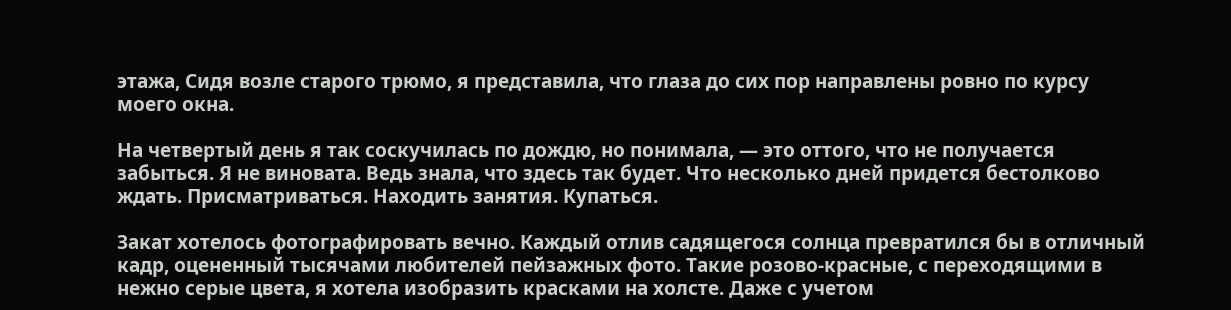этажа, Сидя возле старого трюмо, я представила, что глаза до сих пор направлены ровно по курсу моего окна.

На четвертый день я так соскучилась по дождю, но понимала, — это оттого, что не получается забыться. Я не виновата. Ведь знала, что здесь так будет. Что несколько дней придется бестолково ждать. Присматриваться. Находить занятия. Купаться.

Закат хотелось фотографировать вечно. Каждый отлив садящегося солнца превратился бы в отличный кадр, оцененный тысячами любителей пейзажных фото. Такие розово-красные, с переходящими в нежно серые цвета, я хотела изобразить красками на холсте. Даже с учетом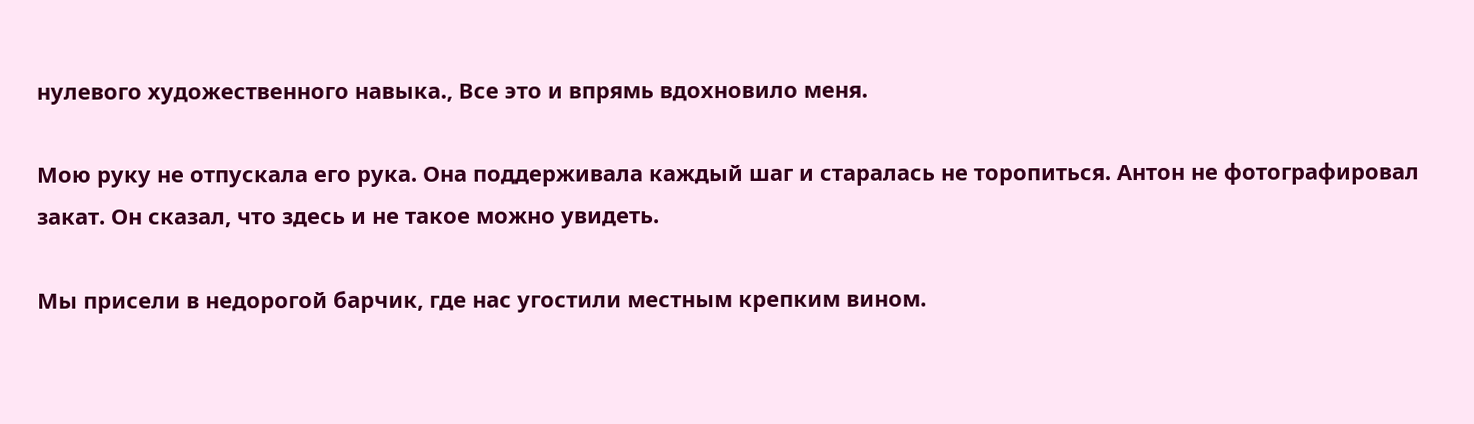нулевого художественного навыка., Все это и впрямь вдохновило меня.

Мою руку не отпускала его рука. Она поддерживала каждый шаг и старалась не торопиться. Антон не фотографировал закат. Он сказал, что здесь и не такое можно увидеть.

Мы присели в недорогой барчик, где нас угостили местным крепким вином.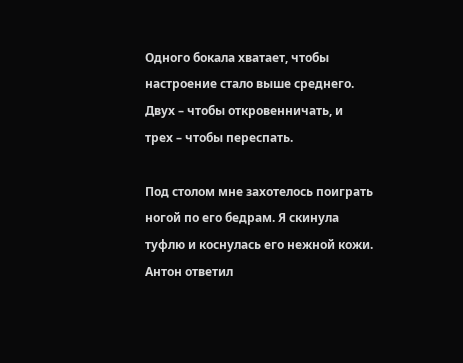Одного бокала хватает, чтобы настроение стало выше среднего. Двух – чтобы откровенничать, и трех – чтобы переспать.

Под столом мне захотелось поиграть ногой по его бедрам. Я скинула туфлю и коснулась его нежной кожи. Антон ответил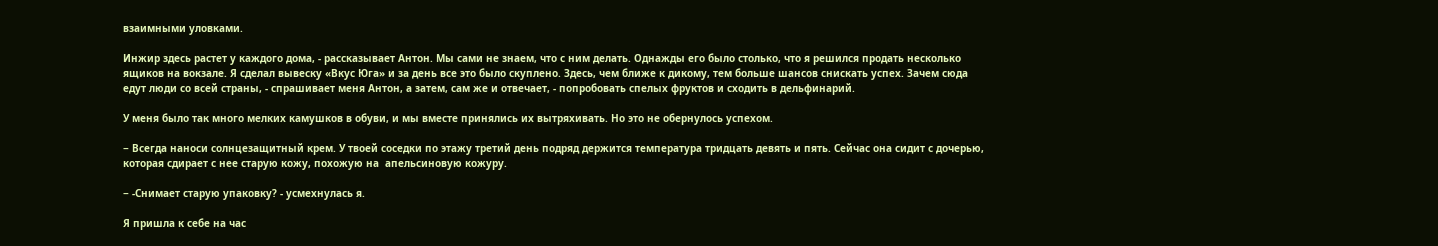взаимными уловками.

Инжир здесь растет у каждого дома, - рассказывает Антон. Мы сами не знаем, что с ним делать. Однажды его было столько, что я решился продать несколько ящиков на вокзале. Я сделал вывеску «Вкус Юга» и за день все это было скуплено. Здесь, чем ближе к дикому, тем больше шансов снискать успех. Зачем сюда едут люди со всей страны, - спрашивает меня Антон, а затем, сам же и отвечает, - попробовать спелых фруктов и сходить в дельфинарий.

У меня было так много мелких камушков в обуви, и мы вместе принялись их вытряхивать. Но это не обернулось успехом.

− Всегда наноси солнцезащитный крем. У твоей соседки по этажу третий день подряд держится температура тридцать девять и пять. Сейчас она сидит с дочерью, которая сдирает с нее старую кожу, похожую на  апельсиновую кожуру.

− -Снимает старую упаковку? - усмехнулась я.

Я пришла к себе на час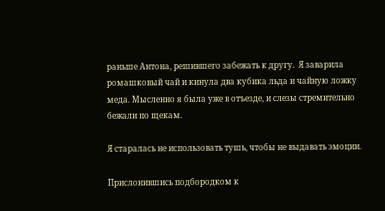раньше Антона, решившего забежать к другу.  Я заварила ромашковый чай и кинула два кубика льда и чайную ложку меда. Мысленно я была уже в отъезде, и слезы стремительно бежали по щекам.

Я старалась не использовать тушь, чтобы не выдавать эмоции.

Прислонившись подбородком к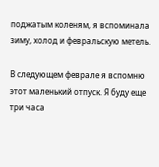поджатым коленям, я вспоминала зиму, холод и февральскую метель.

В следующем феврале я вспомню этот маленький отпуск. Я буду еще три часа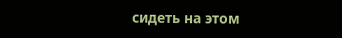сидеть на этом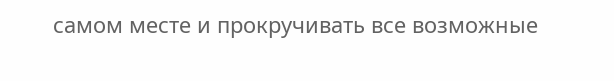самом месте и прокручивать все возможные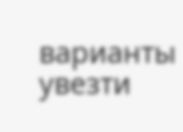варианты увезти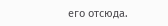его отсюда.